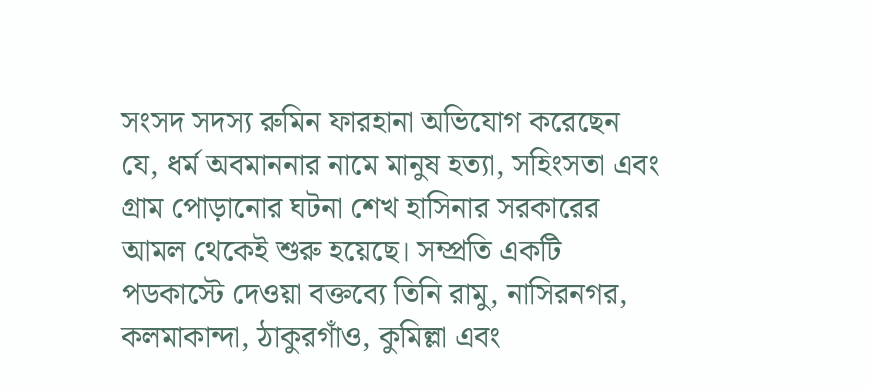সংসদ সদস্য রুমিন ফারহানা অভিযোগ করেছেন যে, ধর্ম অবমাননার নামে মানুষ হত্যা, সহিংসতা এবং গ্রাম পোড়ানোর ঘটনা শেখ হাসিনার সরকারের আমল থেকেই শুরু হয়েছে। সম্প্রতি একটি পডকাস্টে দেওয়া বক্তব্যে তিনি রামু, নাসিরনগর, কলমাকান্দা, ঠাকুরগাঁও, কুমিল্লা এবং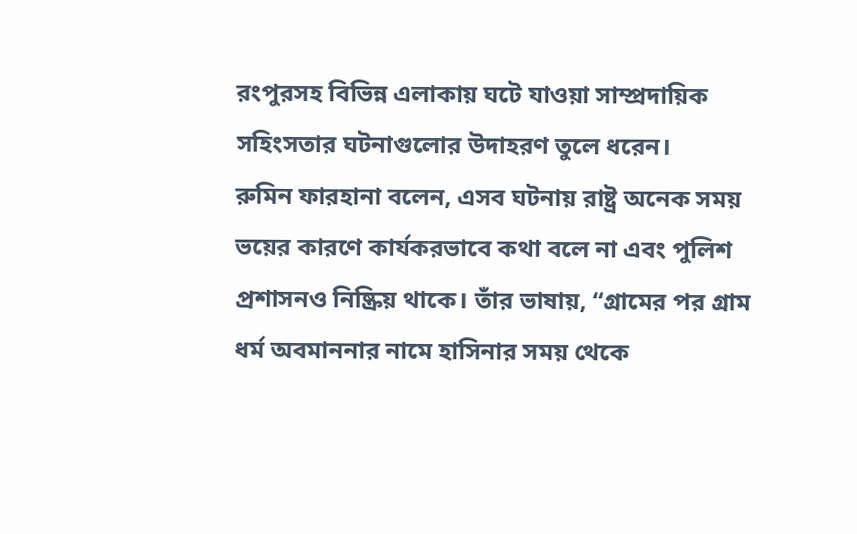রংপুরসহ বিভিন্ন এলাকায় ঘটে যাওয়া সাম্প্রদায়িক সহিংসতার ঘটনাগুলোর উদাহরণ তুলে ধরেন।
রুমিন ফারহানা বলেন, এসব ঘটনায় রাষ্ট্র অনেক সময় ভয়ের কারণে কার্যকরভাবে কথা বলে না এবং পুলিশ প্রশাসনও নিষ্ক্রিয় থাকে। তাঁর ভাষায়, “গ্রামের পর গ্রাম ধর্ম অবমাননার নামে হাসিনার সময় থেকে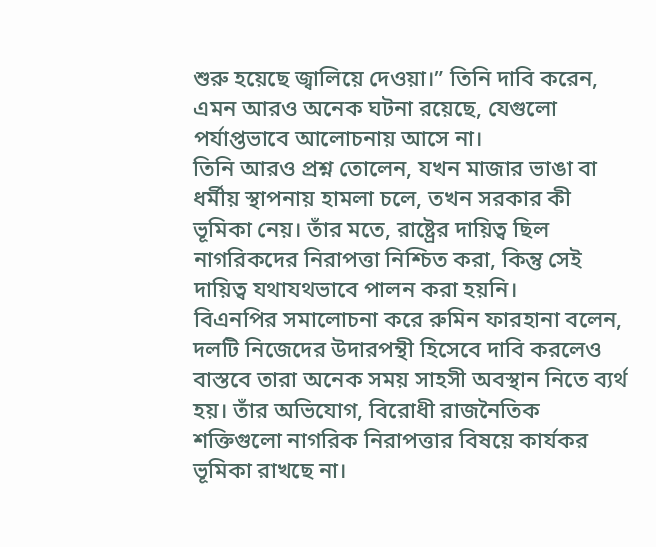শুরু হয়েছে জ্বালিয়ে দেওয়া।” তিনি দাবি করেন, এমন আরও অনেক ঘটনা রয়েছে, যেগুলো পর্যাপ্তভাবে আলোচনায় আসে না।
তিনি আরও প্রশ্ন তোলেন, যখন মাজার ভাঙা বা ধর্মীয় স্থাপনায় হামলা চলে, তখন সরকার কী ভূমিকা নেয়। তাঁর মতে, রাষ্ট্রের দায়িত্ব ছিল নাগরিকদের নিরাপত্তা নিশ্চিত করা, কিন্তু সেই দায়িত্ব যথাযথভাবে পালন করা হয়নি।
বিএনপির সমালোচনা করে রুমিন ফারহানা বলেন, দলটি নিজেদের উদারপন্থী হিসেবে দাবি করলেও বাস্তবে তারা অনেক সময় সাহসী অবস্থান নিতে ব্যর্থ হয়। তাঁর অভিযোগ, বিরোধী রাজনৈতিক শক্তিগুলো নাগরিক নিরাপত্তার বিষয়ে কার্যকর ভূমিকা রাখছে না।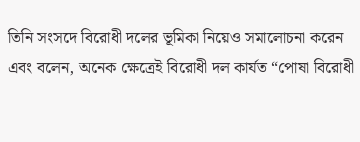তিনি সংসদে বিরোধী দলের ভূমিকা নিয়েও সমালোচনা করেন এবং বলেন, অনেক ক্ষেত্রেই বিরোধী দল কার্যত “পোষা বিরোধী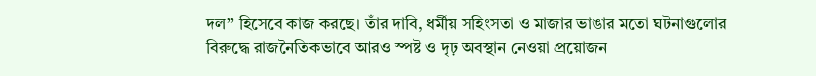দল” হিসেবে কাজ করছে। তাঁর দাবি, ধর্মীয় সহিংসতা ও মাজার ভাঙার মতো ঘটনাগুলোর বিরুদ্ধে রাজনৈতিকভাবে আরও স্পষ্ট ও দৃঢ় অবস্থান নেওয়া প্রয়োজন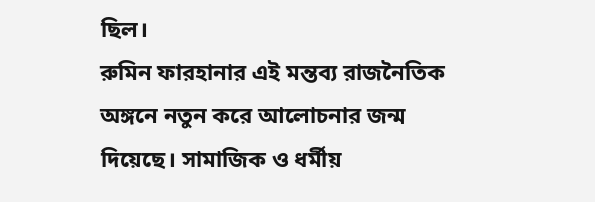ছিল।
রুমিন ফারহানার এই মন্তব্য রাজনৈতিক অঙ্গনে নতুন করে আলোচনার জন্ম দিয়েছে। সামাজিক ও ধর্মীয়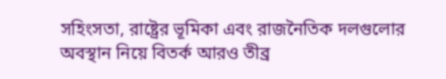সহিংসতা, রাষ্ট্রের ভূমিকা এবং রাজনৈতিক দলগুলোর অবস্থান নিয়ে বিতর্ক আরও তীব্র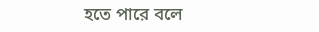হতে পারে বলে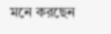মনে করছেন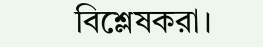বিশ্লেষকরা।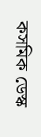কসমিক ডেস্ক